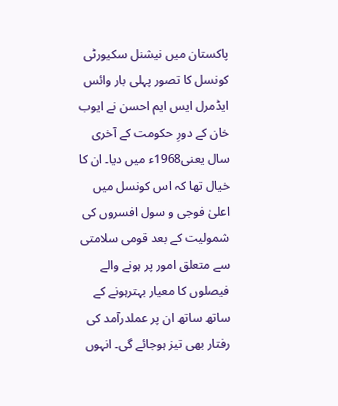پاکستان میں نیشنل سکیورٹی کونسل کا تصور پہلی بار وائس ایڈمرل ایس ایم احسن نے ایوب خان کے دورِ حکومت کے آخری سال یعنی1968ء میں دیا۔ ان کا خیال تھا کہ اس کونسل میں اعلیٰ فوجی و سول افسروں کی شمولیت کے بعد قومی سلامتی سے متعلق امور پر ہونے والے فیصلوں کا معیار بہترہونے کے ساتھ ساتھ ان پر عملدرآمد کی رفتار بھی تیز ہوجائے گی۔ انہوں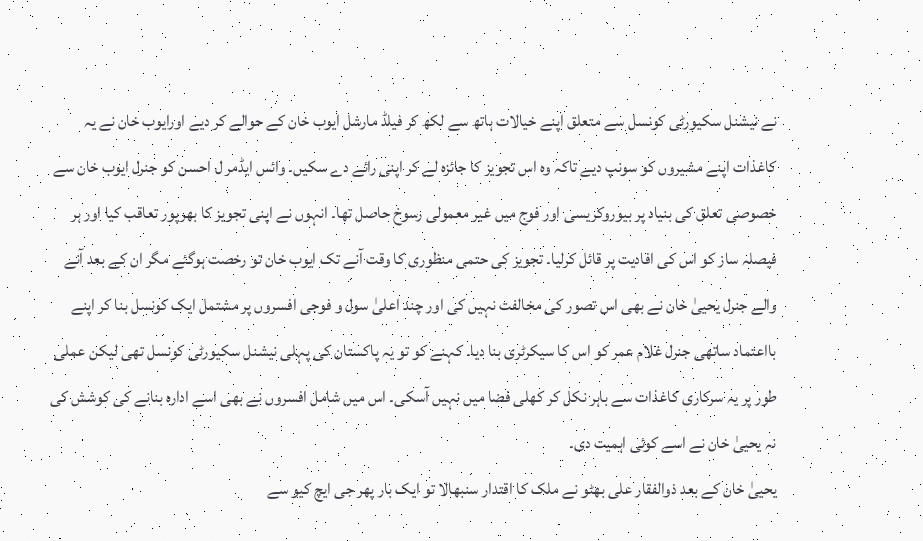نے نیشنل سکیورٹی کونسل سے متعلق اپنے خیالات ہاتھ سے لکھ کر فیلڈ مارشل ایوب خان کے حوالے کر دیے اورایوب خان نے یہ کاغذات اپنے مشیروں کو سونپ دیے تاکہ وہ اس تجویز کا جائزہ لے کر اپنی رائے دے سکیں۔ وائس ایڈمر ل احسن کو جنرل ایوب خان سے خصوصی تعلق کی بنیاد پر بیوروکریسی اور فوج میں غیر معمولی رسوخ حاصل تھا۔ انہوں نے اپنی تجویز کا بھرپور تعاقب کیا اور ہر فیصلہ ساز کو اس کی افادیت پر قائل کرلیا۔ تجویز کی حتمی منظوری کا وقت آنے تک ایوب خان تو رخصت ہوگئے مگر ان کے بعد آنے والے جنرل یحییٰ خان نے بھی اس تصور کی مخالفت نہیں کی اور چند اعلیٰ سول و فوجی افسروں پر مشتمل ایک کونسل بنا کر اپنے بااعتماد ساتھی جنرل غلام عمر کو اس کا سیکرٹری بنا دیا۔ کہنے کو تو یہ پاکستان کی پہلی نیشنل سکیورٹی کونسل تھی لیکن عملی طور پر یہ سرکاری کاغذات سے باہر نکل کر کھلی فضا میں نہیں آسکی۔ اس میں شامل افسروں نے بھی اسے ادارہ بنانے کی کوشش کی نہ یحییٰ خان نے اسے کوئی اہمیت دی۔
یحییٰ خان کے بعد ذوالفقار علی بھٹو نے ملک کا اقتدار سنبھالا تو ایک بار پھر جی ایچ کیو سے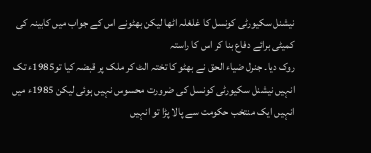نیشنل سکیورٹی کونسل کا غلغلہ اٹھا لیکن بھٹونے اس کے جواب میں کابینہ کی کمیٹی برائے دفاع بنا کر اس کا راستہ
روک دیا۔ جنرل ضیاء الحق نے بھٹو کا تختہ الٹ کر ملک پر قبضہ کیا تو1985ء تک انہیں نیشنل سکیورٹی کونسل کی ضرورت محسوس نہیں ہوئی لیکن 1985ء میں انہیں ایک منتخب حکومت سے پالا پڑا تو انہیں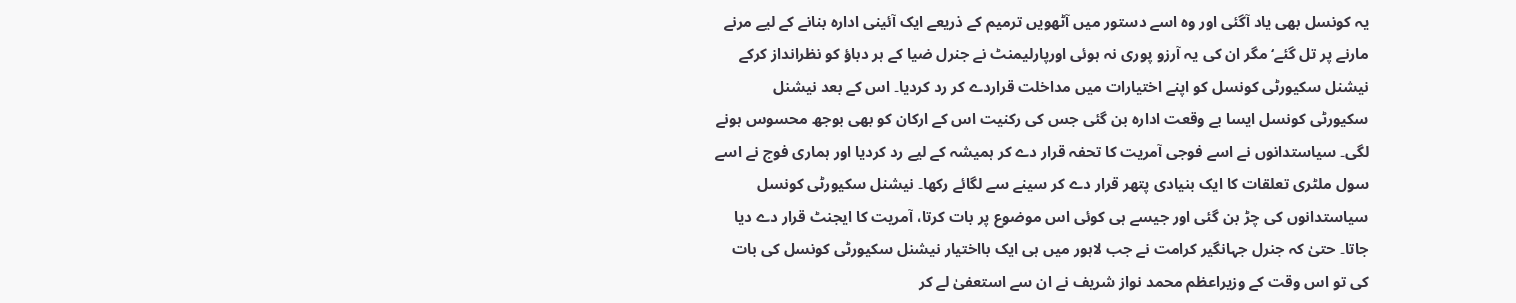یہ کونسل بھی یاد آگئی اور وہ اسے دستور میں آٹھویں ترمیم کے ذریعے ایک آئینی ادارہ بنانے کے لیے مرنے مارنے پر تل گئے‘ مگر ان کی یہ آرزو پوری نہ ہوئی اورپارلیمنٹ نے جنرل ضیا کے ہر دباؤ کو نظرانداز کرکے نیشنل سکیورٹی کونسل کو اپنے اختیارات میں مداخلت قراردے کر رد کردیا۔ اس کے بعد نیشنل سکیورٹی کونسل ایسا بے وقعت ادارہ بن گئی جس کی رکنیت اس کے ارکان کو بھی بوجھ محسوس ہونے لگی۔ سیاستدانوں نے اسے فوجی آمریت کا تحفہ قرار دے کر ہمیشہ کے لیے رد کردیا اور ہماری فوج نے اسے سول ملٹری تعلقات کا ایک بنیادی پتھر قرار دے کر سینے سے لگائے رکھا۔ نیشنل سکیورٹی کونسل سیاستدانوں کی چڑ بن گئی اور جیسے ہی کوئی اس موضوع پر بات کرتا، آمریت کا ایجنٹ قرار دے دیا جاتا۔ حتیٰ کہ جنرل جہانگیر کرامت نے جب لاہور میں ہی ایک بااختیار نیشنل سکیورٹی کونسل کی بات کی تو اس وقت کے وزیراعظم محمد نواز شریف نے ان سے استعفیٰ لے کر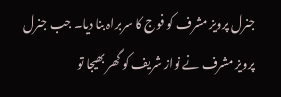جنرل پرویز مشرف کو فوج کا سربراہ بنا دیا۔ جب جنرل پرویز مشرف نے نواز شریف کو گھر بھیجا تو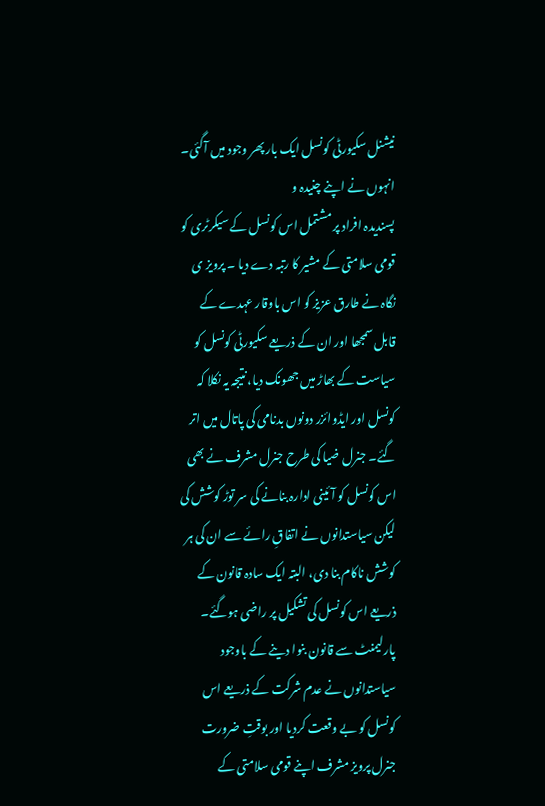نیشنل سکیورٹی کونسل ایک بار پھر وجود میں آگئی۔ انہوں نے اپنے چنیدہ و
پسندیدہ افراد پر مشتمل اس کونسل کے سیکرٹری کو قومی سلامتی کے مشیر کا رتبہ دے دیا ۔ پرویز ی نگاہ نے طارق عزیز کو اس باوقار عہدے کے قابل سمجھا اور ان کے ذریعے سکیورٹی کونسل کو سیاست کے بھاڑ میں جھونک دیا، نتیجہ یہ نکلا کہ کونسل اور ایڈوائزر دونوں بدنامی کی پاتال میں اتر گئے۔ جنرل ضیا کی طرح جنرل مشرف نے بھی اس کونسل کو آئینی ادارہ بنانے کی سر توڑ کوشش کی لیکن سیاستدانوں نے اتفاقِ رائے سے ان کی ہر کوشش ناکام بنا دی، البتہ ایک سادہ قانون کے ذریعے اس کونسل کی تشکیل پر راضی ہوگئے۔ پارلیمنٹ سے قانون بنوا دینے کے باوجود سیاستدانوں نے عدم شرکت کے ذریعے اس کونسل کو بے وقعت کردیا اور بوقتِ ضرورت جنرل پرویز مشرف اپنے قومی سلامتی کے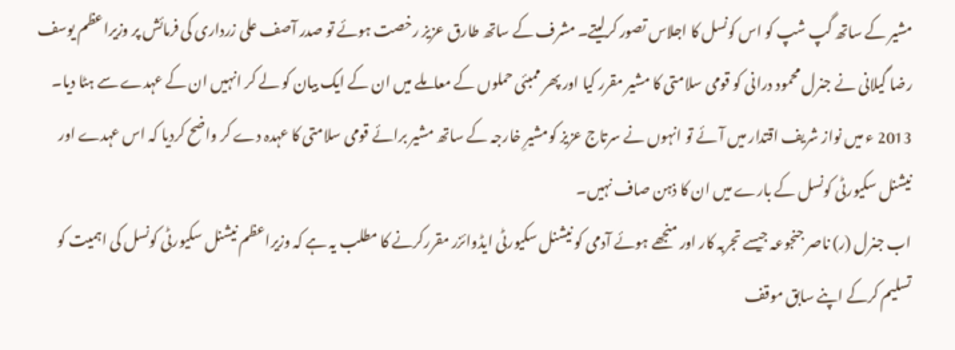مشیر کے ساتھ گپ شپ کو اس کونسل کا اجلاس تصور کرلیتے۔ مشرف کے ساتھ طارق عزیز رخصت ہوئے تو صدر آصف علی زرداری کی فرمائش پر وزیراعظم یوسف رضا گیلانی نے جنرل محمود درانی کو قومی سلامتی کا مشیر مقرر کیا اور پھر ممبئی حملوں کے معاملے میں ان کے ایک بیان کو لے کر انہیں ان کے عہدے سے ہٹا دیا۔ 2013 ء میں نواز شریف اقتدار میں آئے تو انہوں نے سرتاج عزیز کومشیرِ خارجہ کے ساتھ مشیر برائے قومی سلامتی کا عہدہ دے کر واضح کردیا کہ اس عہدے اور نیشنل سکیورٹی کونسل کے بارے میں ان کا ذہن صاف نہیں۔
اب جنرل (ر) ناصر جنجوعہ جیسے تجربہ کار اور منجھے ہوئے آدمی کو نیشنل سکیورٹی ایڈوائزر مقررکرنے کا مطلب یہ ہے کہ وزیراعظم نیشنل سکیورٹی کونسل کی اہمیت کو تسلیم کرکے اپنے سابق موقف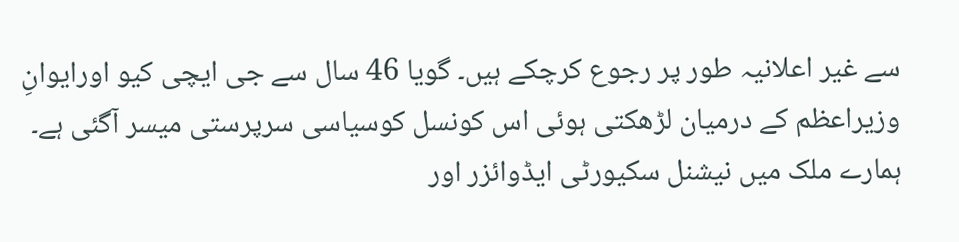سے غیر اعلانیہ طور پر رجوع کرچکے ہیں۔ گویا 46 سال سے جی ایچی کیو اورایوانِ وزیراعظم کے درمیان لڑھکتی ہوئی اس کونسل کوسیاسی سرپرستی میسر آگئی ہے۔
ہمارے ملک میں نیشنل سکیورٹی ایڈوائزر اور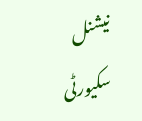نیشنل سکیورٹی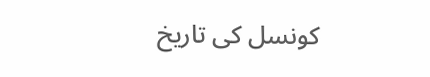کونسل کی تاریخ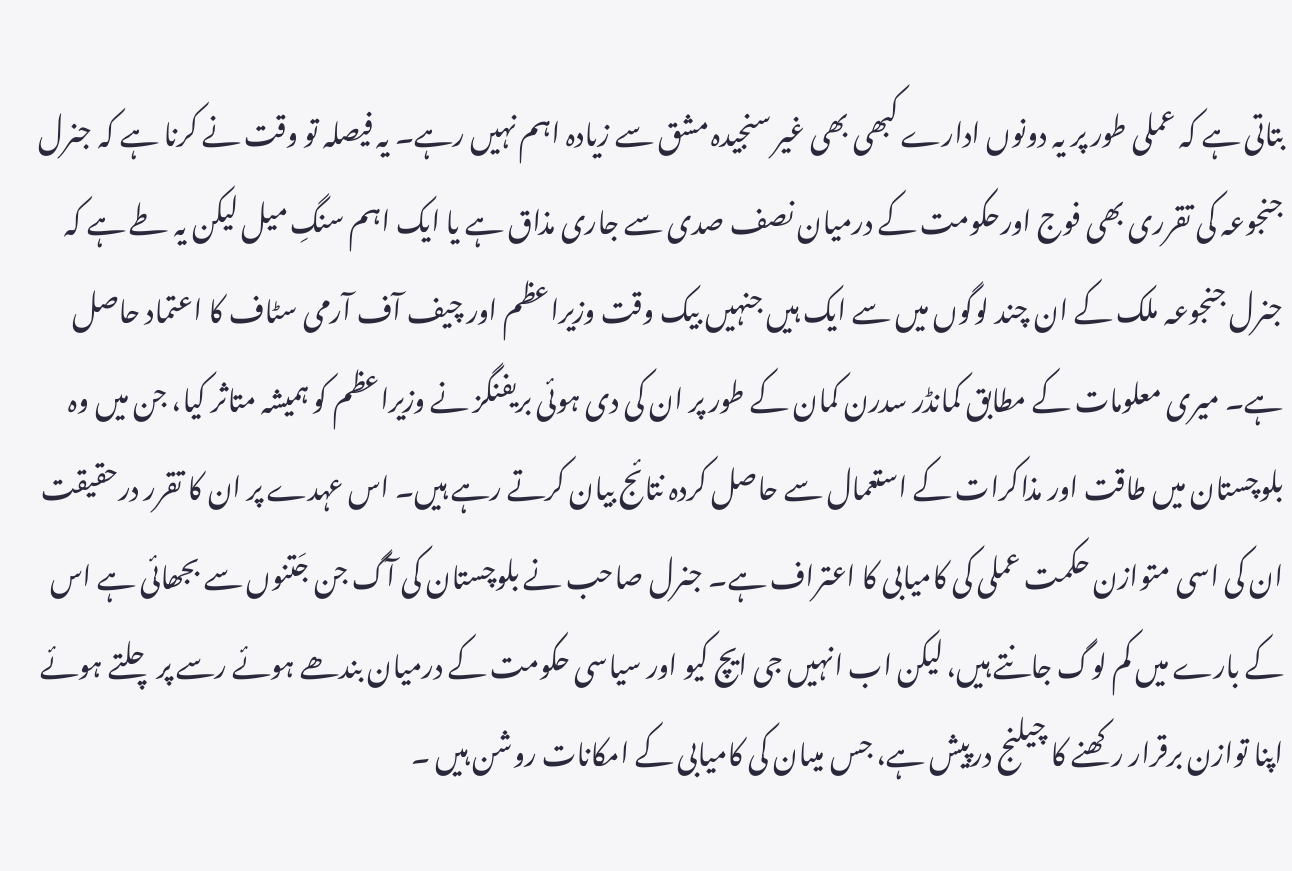بتاتی ہے کہ عملی طور پر یہ دونوں ادارے کبھی بھی غیر سنجیدہ مشق سے زیادہ اہم نہیں رہے۔ یہ فیصلہ تو وقت نے کرنا ہے کہ جنرل جنجوعہ کی تقرری بھی فوج اورحکومت کے درمیان نصف صدی سے جاری مذاق ہے یا ایک اہم سنگِ میل لیکن یہ طے ہے کہ جنرل جنجوعہ ملک کے ان چند لوگوں میں سے ایک ہیں جنہیں بیک وقت وزیراعظم اور چیف آف آرمی سٹاف کا اعتماد حاصل ہے۔ میری معلومات کے مطابق کمانڈر سدرن کمان کے طور پر ان کی دی ہوئی بریفنگز نے وزیراعظم کو ہمیشہ متاثر کیا، جن میں وہ بلوچستان میں طاقت اور مذاکرات کے استعمال سے حاصل کردہ نتائج بیان کرتے رہے ہیں۔ اس عہدے پر ان کا تقرر درحقیقت ان کی اسی متوازن حکمت عملی کی کامیابی کا اعتراف ہے۔ جنرل صاحب نے بلوچستان کی آگ جن جَتنوں سے بجھائی ہے اس کے بارے میں کم لوگ جانتے ہیں، لیکن اب انہیں جی ایچ کیو اور سیاسی حکومت کے درمیان بندھے ہوئے رسے پر چلتے ہوئے اپنا توازن برقرار رکھنے کا چیلنج درپیش ہے، جس میںان کی کامیابی کے امکانات روشن ہیں ۔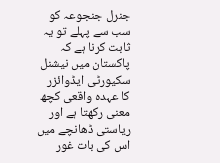جنرل جنجوعہ کو سب سے پہلے تو یہ ثابت کرنا ہے کہ پاکستان میں نیشنل سکیورٹی ایڈوائزر کا عہدہ واقعی کچھ معنی رکھتا ہے اور ریاستی ڈھانچے میں اس کی بات غور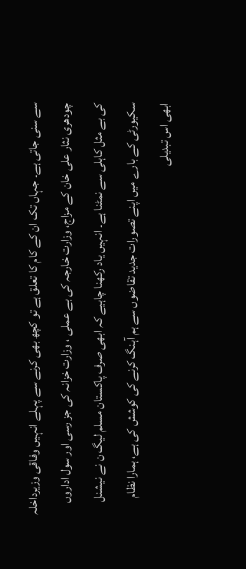سے سنی جاتی ہے۔ جہاں تک ان کے کام کا تعلق ہے تو کچھ بھی کرنے سے پہلے انہیں وفاقی وزیرداخلہ چودھری نثار علی خان کے مزاج، وزارت خارجہ کی بے عملی ، وزارت خزانہ کی جز رسی اور سول اداروں کی بے مثل کاہلی سے نمٹنا ہے۔ انہیں یاد رکھنا چاہیے کہ ابھی صرف پاکستان مسلم لیگ ن نے نیشنل سکیورٹی کے بارے میں اپنے تصورات جدید تقاضوں سے ہم آہنگ کرنے کی کوشش کی ہے، ہمارا نظام ابھی اس تبدیلی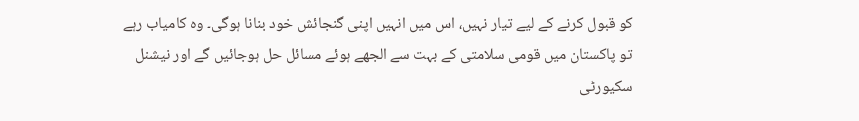کو قبول کرنے کے لیے تیار نہیں، اس میں انہیں اپنی گنجائش خود بنانا ہوگی۔ وہ کامیاب رہے تو پاکستان میں قومی سلامتی کے بہت سے الجھے ہوئے مسائل حل ہوجائیں گے اور نیشنل سکیورٹی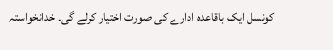کونسل ایک باقاعدہ ادارے کی صورت اختیار کرلے گی۔ خدانخواستہ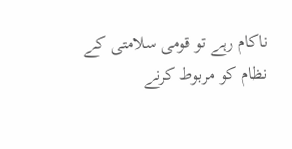ناکام رہے تو قومی سلامتی کے نظام کو مربوط کرنے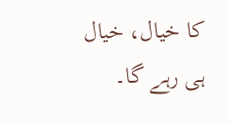کا خیال، خیال ہی رہے گا۔